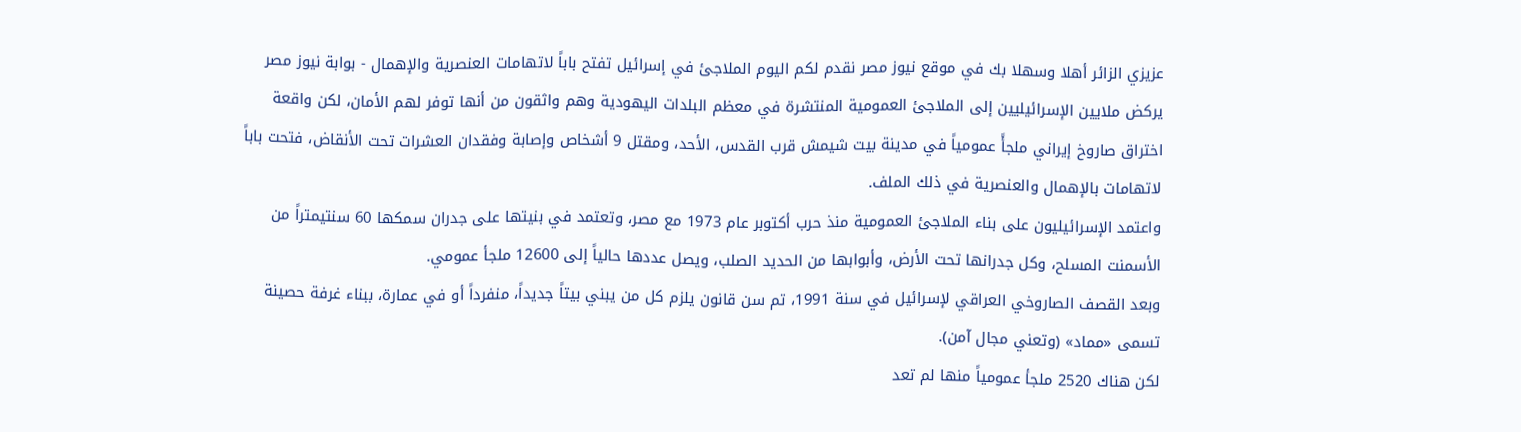عزيزي الزائر أهلا وسهلا بك في موقع نيوز مصر نقدم لكم اليوم الملاجئ في إسرائيل تفتح باباً لاتهامات العنصرية والإهمال - بوابة نيوز مصر
يركض ملايين الإسرائيليين إلى الملاجئ العمومية المنتشرة في معظم البلدات اليهودية وهم واثقون من أنها توفر لهم الأمان، لكن واقعة اختراق صاروخ إيراني ملجأً عمومياً في مدينة بيت شيمش قرب القدس، الأحد، ومقتل 9 أشخاص وإصابة وفقدان العشرات تحت الأنقاض، فتحت باباً لاتهامات بالإهمال والعنصرية في ذلك الملف.
واعتمد الإسرائيليون على بناء الملاجئ العمومية منذ حرب أكتوبر عام 1973 مع مصر، وتعتمد في بنيتها على جدران سمكها 60 سنتيمتراً من الأسمنت المسلح، وكل جدرانها تحت الأرض، وأبوابها من الحديد الصلب، ويصل عددها حالياً إلى 12600 ملجأ عمومي.
وبعد القصف الصاروخي العراقي لإسرائيل في سنة 1991، تم سن قانون يلزم كل من يبني بيتاً جديداً، منفرداً أو في عمارة، ببناء غرفة حصينة تسمى «مماد» (وتعني مجال آمن).
لكن هناك 2520 ملجأ عمومياً منها لم تعد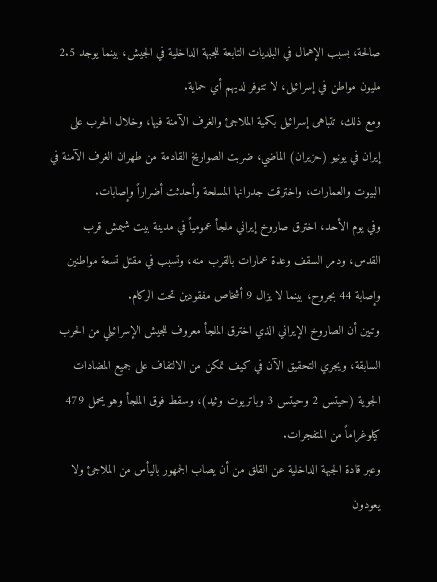صالحة، بسبب الإهمال في البلديات التابعة للجبهة الداخلية في الجيش، بينما يوجد 2.5 مليون مواطن في إسرائيل، لا تتوفر لديهم أي حماية.
ومع ذلك، تتباهى إسرائيل بكمية الملاجئ والغرف الآمنة فيها، وخلال الحرب على إيران في يونيو (حزيران) الماضي، ضربت الصواريخ القادمة من طهران الغرف الآمنة في البيوت والعمارات، واخترقت جدرانها المسلحة وأحدثت أضراراً وإصابات.
وفي يوم الأحد، اخترق صاروخ إيراني ملجأ عمومياً في مدينة بيت شيمش قرب القدس، ودمر السقف وعدة عمارات بالقرب منه، وتسبب في مقتل تسعة مواطنين وإصابة 44 بجروح، بينما لا يزال 9 أشخاص مفقودين تحت الركام.
وتبين أن الصاروخ الإيراني الذي اخترق الملجأ معروف للجيش الإسرائيلي من الحرب السابقة، ويجري التحقيق الآن في كيف تمكن من الالتفاف على جميع المضادات الجوية (حيتس 2 وحيتس 3 وباتريوت وثيد)، وسقط فوق الملجأ وهو يحمل 479 كيلوغراماً من المتفجرات.
وعبر قادة الجبهة الداخلية عن القلق من أن يصاب الجمهور باليأس من الملاجئ ولا يعودون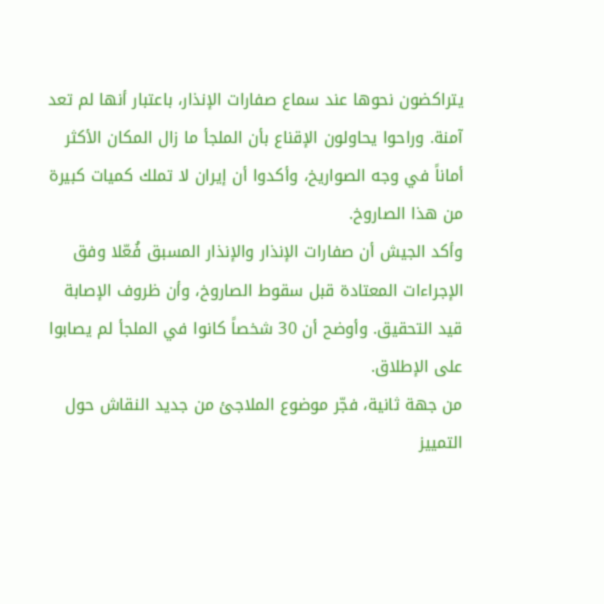يتراكضون نحوها عند سماع صفارات الإنذار، باعتبار أنها لم تعد آمنة. وراحوا يحاولون الإقناع بأن الملجأ ما زال المكان الأكثر أماناً في وجه الصواريخ، وأكدوا أن إيران لا تملك كميات كبيرة من هذا الصاروخ.
وأكد الجيش أن صفارات الإنذار والإنذار المسبق فُعّلا وفق الإجراءات المعتادة قبل سقوط الصاروخ، وأن ظروف الإصابة قيد التحقيق. وأوضح أن 30 شخصاً كانوا في الملجأ لم يصابوا على الإطلاق.
من جهة ثانية، فجّر موضوع الملاجئ من جديد النقاش حول التمييز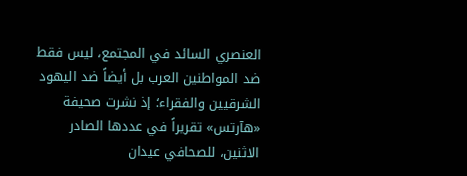العنصري السائد في المجتمع، ليس فقط ضد المواطنين العرب بل أيضاً ضد اليهود الشرقيين والفقراء؛ إذ نشرت صحيفة «هآرتس» تقريراً في عددها الصادر الاثنين، للصحافي عيدان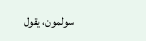سولمون، يقول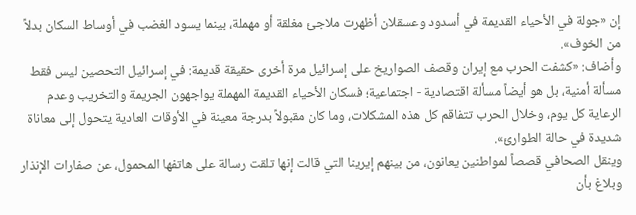إن «جولة في الأحياء القديمة في أسدود وعسقلان أظهرت ملاجئ مغلقة أو مهملة، بينما يسود الغضب في أوساط السكان بدلاً من الخوف».
وأضاف: «كشفت الحرب مع إيران وقصف الصواريخ على إسرائيل مرة أخرى حقيقة قديمة: في إسرائيل التحصين ليس فقط مسألة أمنية، بل هو أيضاً مسألة اقتصادية - اجتماعية؛ فسكان الأحياء القديمة المهملة يواجهون الجريمة والتخريب وعدم الرعاية كل يوم، وخلال الحرب تتفاقم كل هذه المشكلات، وما كان مقبولاً بدرجة معينة في الأوقات العادية يتحول إلى معاناة شديدة في حالة الطوارئ».
وينقل الصحافي قصصاً لمواطنين يعانون، من بينهم إيرينا التي قالت إنها تلقت رسالة على هاتفها المحمول، عن صفارات الإنذار وبلاغ بأن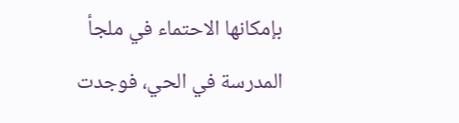بإمكانها الاحتماء في ملجأ المدرسة في الحي، فوجدت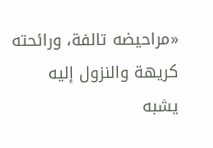«مراحيضه تالفة، ورائحته كريهة والنزول إليه يشبه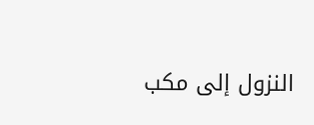النزول إلى مكب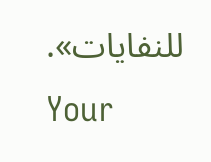للنفايات».
Your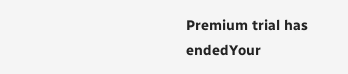Premium trial has endedYour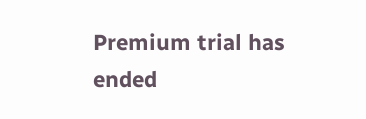Premium trial has ended